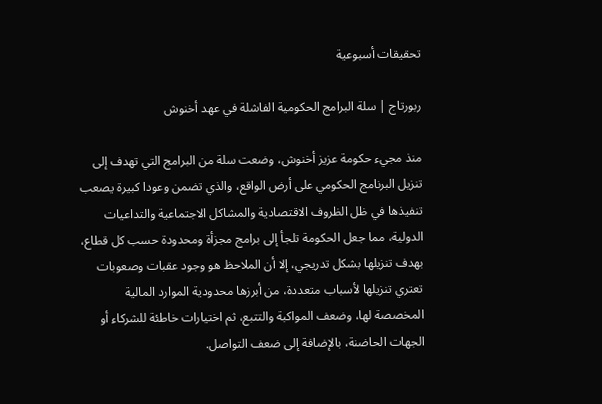تحقيقات أسبوعية

ربورتاج | سلة البرامج الحكومية الفاشلة في عهد أخنوش

منذ مجيء حكومة عزيز أخنوش، وضعت سلة من البرامج التي تهدف إلى تنزيل البرنامج الحكومي على أرض الواقع، والذي تضمن وعودا كبيرة يصعب تنفيذها في ظل الظروف الاقتصادية والمشاكل الاجتماعية والتداعيات الدولية، مما جعل الحكومة تلجأ إلى برامج مجزأة ومحدودة حسب كل قطاع، بهدف تنزيلها بشكل تدريجي، إلا أن الملاحظ هو وجود عقبات وصعوبات تعتري تنزيلها لأسباب متعددة، من أبرزها محدودية الموارد المالية المخصصة لها، وضعف المواكبة والتتبع، ثم اختيارات خاطئة للشركاء أو الجهات الحاضنة، بالإضافة إلى ضعف التواصل.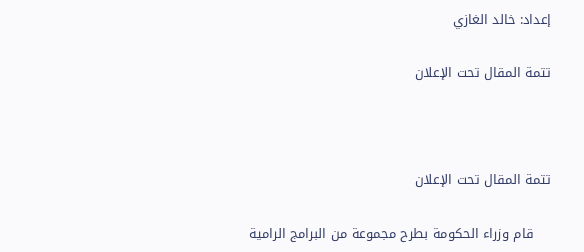إعداد: خالد الغازي

تتمة المقال تحت الإعلان



تتمة المقال تحت الإعلان

    قام وزراء الحكومة بطرح مجموعة من البرامج الرامية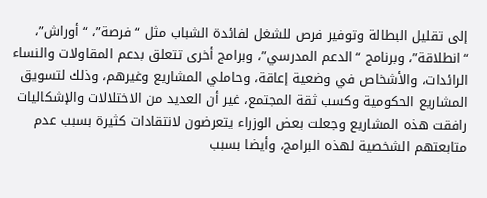إلى تقليل البطالة وتوفير فرص للشغل لفائدة الشباب مثل “فرصة”، “أوراش”، “انطلاقة”، وبرنامج “الدعم المدرسي”، وبرامج أخرى تتعلق بدعم المقاولات والنساء الرائدات، والأشخاص في وضعية إعاقة، وحاملي المشاريع وغيرهم، وذلك لتسويق المشاريع الحكومية وكسب ثقة المجتمع، غير أن العديد من الاختلالات والإشكاليات رافقت هذه المشاريع وجعلت بعض الوزراء يتعرضون لانتقادات كثيرة بسبب عدم متابعتهم الشخصية لهذه البرامج، وأيضا بسبب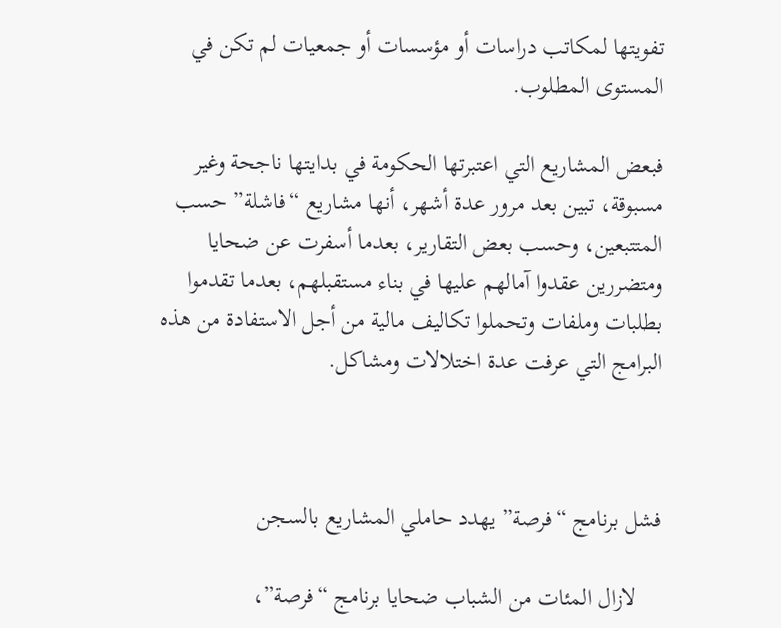تفويتها لمكاتب دراسات أو مؤسسات أو جمعيات لم تكن في المستوى المطلوب.

فبعض المشاريع التي اعتبرتها الحكومة في بدايتها ناجحة وغير مسبوقة، تبين بعد مرور عدة أشهر، أنها مشاريع “فاشلة” حسب المتتبعين، وحسب بعض التقارير، بعدما أسفرت عن ضحايا ومتضررين عقدوا آمالهم عليها في بناء مستقبلهم، بعدما تقدموا بطلبات وملفات وتحملوا تكاليف مالية من أجل الاستفادة من هذه البرامج التي عرفت عدة اختلالات ومشاكل.



فشل برنامج “فرصة” يهدد حاملي المشاريع بالسجن

    لازال المئات من الشباب ضحايا برنامج “فرصة”،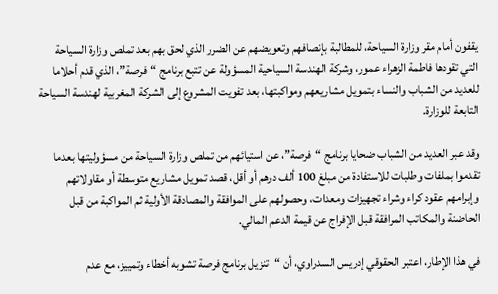يقفون أمام مقر وزارة السياحة، للمطالبة بإنصافهم وتعويضهم عن الضرر الذي لحق بهم بعد تملص وزارة السياحة التي تقودها فاطمة الزهراء عمور، وشركة الهندسة السياحية المسؤولة عن تتبع برنامج “فرصة”، الذي قدم أحلاما للعديد من الشباب والنساء بتمويل مشاريعهم ومواكبتها، بعد تفويت المشروع إلى الشركة المغربية لهندسة السياحة التابعة للوزارة.

وقد عبر العديد من الشباب ضحايا برنامج “فرصة”، عن استيائهم من تملص وزارة السياحة من مسؤوليتها بعدما تقدموا بملفات وطلبات للاستفادة من مبلغ 100 ألف درهم أو أقل، قصد تمويل مشاريع متوسطة أو مقاولاتهم وإبرامهم عقود كراء وشراء تجهيزات ومعدات، وحصولهم على الموافقة والمصادقة الأولية ثم المواكبة من قبل الحاضنة والمكاتب المرافقة قبل الإفراج عن قيمة الدعم المالي.

في هذا الإطار، اعتبر الحقوقي إدريس السدراوي، أن “تنزيل برنامج فرصة تشوبه أخطاء وتمييز، مع عدم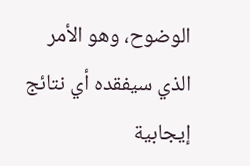الوضوح، وهو الأمر الذي سيفقده أي نتائج إيجابية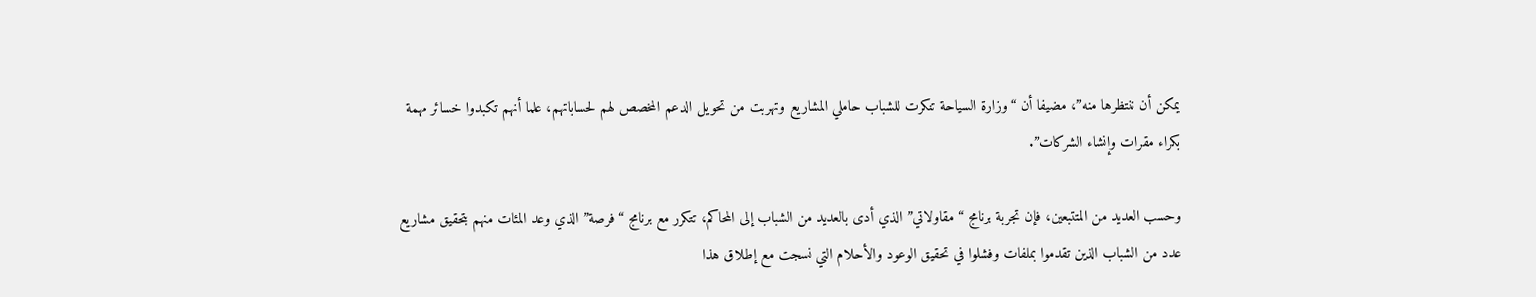يمكن أن ننتظرها منه”، مضيفا أن “وزارة السياحة تنكرت للشباب حاملي المشاريع وتهربت من تحويل الدعم المخصص لهم لحساباتهم، علما أنهم تكبدوا خسائر مهمة بكراء مقرات وإنشاء الشركات”.

وحسب العديد من المتتبعين، فإن تجربة برنامج “مقاولاتي” الذي أدى بالعديد من الشباب إلى المحاكم، تتكرر مع برنامج “فرصة” الذي وعد المئات منهم بتحقيق مشاريع عدد من الشباب الذين تقدموا بملفات وفشلوا في تحقيق الوعود والأحلام التي نسجت مع إطلاق هذا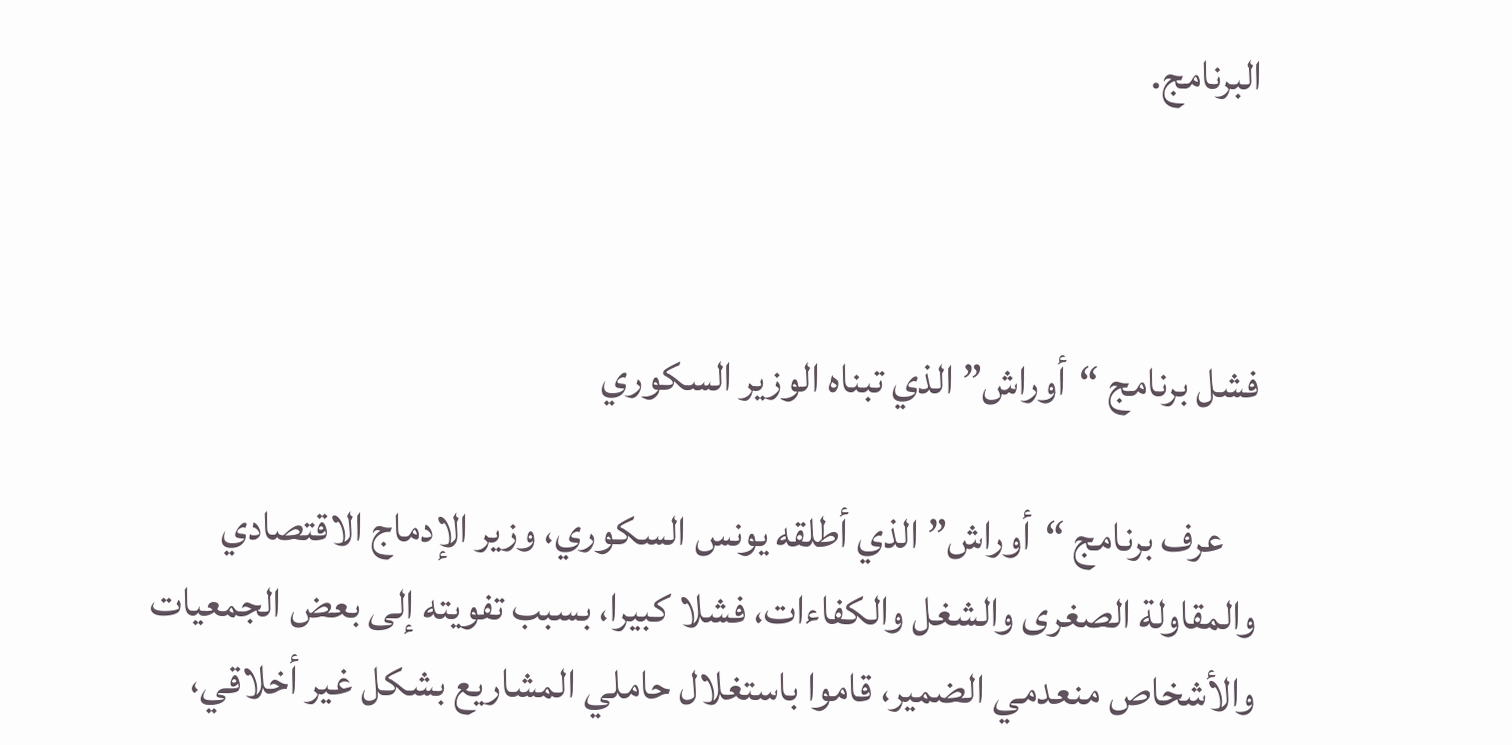البرنامج.



فشل برنامج “أوراش” الذي تبناه الوزير السكوري

    عرف برنامج “أوراش” الذي أطلقه يونس السكوري، وزير الإدماج الاقتصادي والمقاولة الصغرى والشغل والكفاءات، فشلا كبيرا، بسبب تفويته إلى بعض الجمعيات والأشخاص منعدمي الضمير، قاموا باستغلال حاملي المشاريع بشكل غير أخلاقي،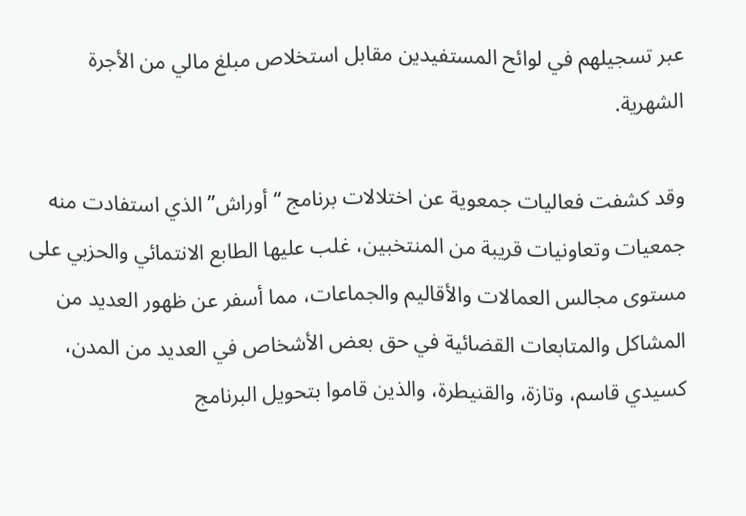عبر تسجيلهم في لوائح المستفيدين مقابل استخلاص مبلغ مالي من الأجرة الشهرية.

وقد كشفت فعاليات جمعوية عن اختلالات برنامج “أوراش” الذي استفادت منه جمعيات وتعاونيات قريبة من المنتخبين، غلب عليها الطابع الانتمائي والحزبي على مستوى مجالس العمالات والأقاليم والجماعات، مما أسفر عن ظهور العديد من المشاكل والمتابعات القضائية في حق بعض الأشخاص في العديد من المدن، كسيدي قاسم، وتازة، والقنيطرة، والذين قاموا بتحويل البرنامج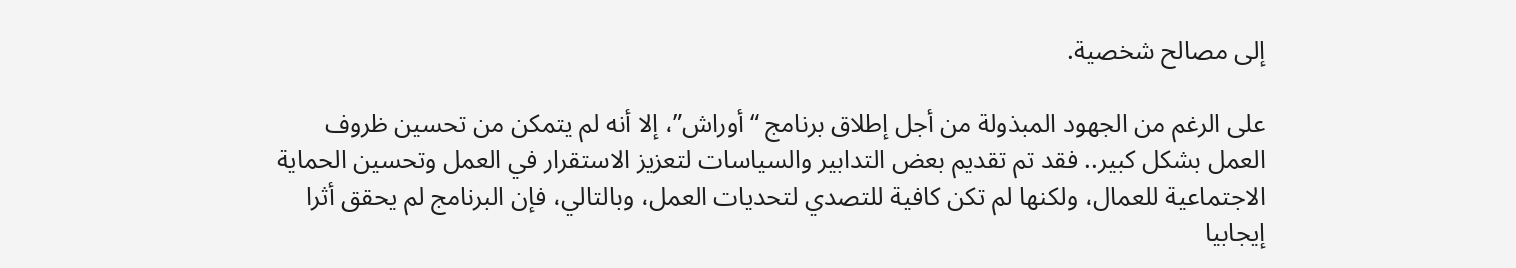إلى مصالح شخصية.

على الرغم من الجهود المبذولة من أجل إطلاق برنامج “أوراش”، إلا أنه لم يتمكن من تحسين ظروف العمل بشكل كبير.. فقد تم تقديم بعض التدابير والسياسات لتعزيز الاستقرار في العمل وتحسين الحماية الاجتماعية للعمال، ولكنها لم تكن كافية للتصدي لتحديات العمل، وبالتالي، فإن البرنامج لم يحقق أثرا إيجابيا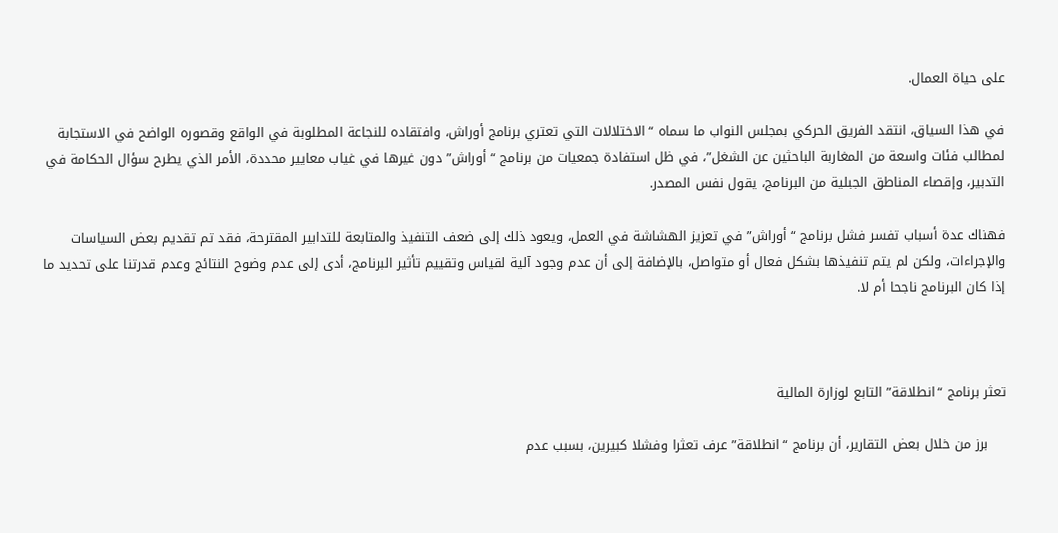على حياة العمال.

في هذا السياق، انتقد الفريق الحركي بمجلس النواب ما سماه “الاختلالات التي تعتري برنامج أوراش، وافتقاده للنجاعة المطلوبة في الواقع وقصوره الواضح في الاستجابة لمطالب فئات واسعة من المغاربة الباحثين عن الشغل”، في ظل استفادة جمعيات من برنامج “أوراش” دون غيرها في غياب معايير محددة، الأمر الذي يطرح سؤال الحكامة في التدبير، وإقصاء المناطق الجبلية من البرنامج، يقول نفس المصدر.

فهناك عدة أسباب تفسر فشل برنامج “أوراش” في تعزيز الهشاشة في العمل، ويعود ذلك إلى ضعف التنفيذ والمتابعة للتدابير المقترحة، فقد تم تقديم بعض السياسات والإجراءات، ولكن لم يتم تنفيذها بشكل فعال أو متواصل، بالإضافة إلى أن عدم وجود آلية لقياس وتقييم تأثير البرنامج، أدى إلى عدم وضوح النتائج وعدم قدرتنا على تحديد ما إذا كان البرنامج ناجحا أم لا.



تعثر برنامج “انطلاقة” التابع لوزارة المالية

    برز من خلال بعض التقارير، أن برنامج “انطلاقة” عرف تعثرا وفشلا كبيرين، بسبب عدم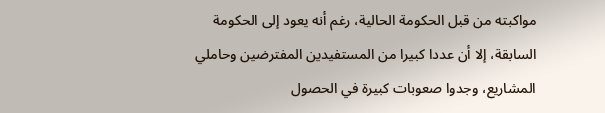مواكبته من قبل الحكومة الحالية، رغم أنه يعود إلى الحكومة السابقة، إلا أن عددا كبيرا من المستفيدين المفترضين وحاملي المشاريع، وجدوا صعوبات كبيرة في الحصول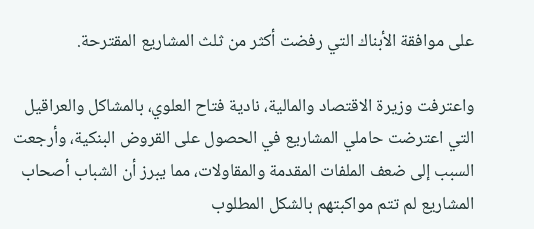على موافقة الأبناك التي رفضت أكثر من ثلث المشاريع المقترحة.

واعترفت وزيرة الاقتصاد والمالية، نادية فتاح العلوي، بالمشاكل والعراقيل التي اعترضت حاملي المشاريع في الحصول على القروض البنكية، وأرجعت السبب إلى ضعف الملفات المقدمة والمقاولات، مما يبرز أن الشباب أصحاب المشاريع لم تتم مواكبتهم بالشكل المطلوب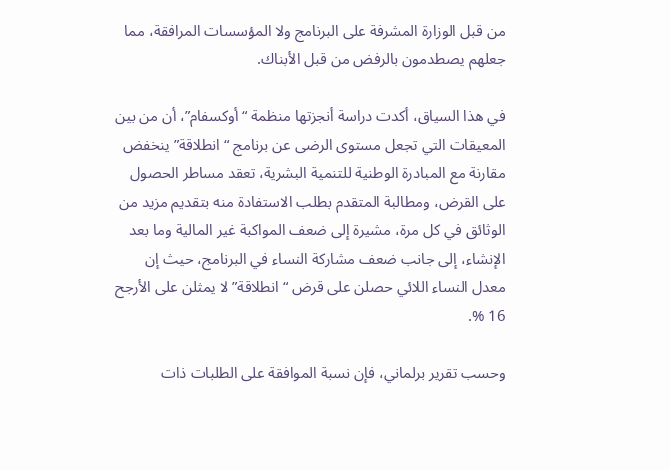من قبل الوزارة المشرفة على البرنامج ولا المؤسسات المرافقة، مما جعلهم يصطدمون بالرفض من قبل الأبناك.

في هذا السياق، أكدت دراسة أنجزتها منظمة “أوكسفام”، أن من بين المعيقات التي تجعل مستوى الرضى عن برنامج “انطلاقة” ينخفض مقارنة مع المبادرة الوطنية للتنمية البشرية، تعقد مساطر الحصول على القرض، ومطالبة المتقدم بطلب الاستفادة منه بتقديم مزيد من الوثائق في كل مرة، مشيرة إلى ضعف المواكبة غير المالية وما بعد الإنشاء، إلى جانب ضعف مشاركة النساء في البرنامج، حيث إن معدل النساء اللائي حصلن على قرض “انطلاقة” لا يمثلن على الأرجح 16 %.

وحسب تقرير برلماني، فإن نسبة الموافقة على الطلبات ذات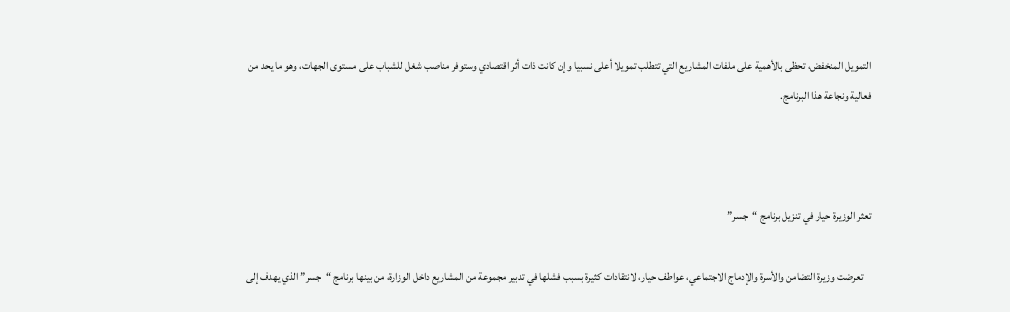التمويل المنخفض، تحظى بالأهمية على ملفات المشاريع التي تتطلب تمويلا أعلى نسبيا وإن كانت ذات أثر اقتصادي وستوفر مناصب شغل للشباب على مستوى الجهات، وهو ما يحد من فعالية ونجاعة هذا البرنامج.



تعثر الوزيرة حيار في تنزيل برنامج “جسر”

    تعرضت وزيرة التضامن والأسرة والإدماج الاجتماعي، عواطف حيار، لانتقادات كثيرة بسبب فشلها في تدبير مجموعة من المشاريع داخل الوزارة، من بينها برنامج “جسر” الذي يهدف إلى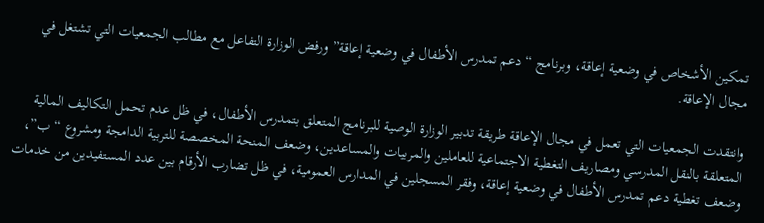تمكين الأشخاص في وضعية إعاقة، وبرنامج “دعم تمدرس الأطفال في وضعية إعاقة” ورفض الوزارة التفاعل مع مطالب الجمعيات التي تشتغل في مجال الإعاقة.

وانتقدت الجمعيات التي تعمل في مجال الإعاقة طريقة تدبير الوزارة الوصية للبرنامج المتعلق بتمدرس الأطفال، في ظل عدم تحمل التكاليف المالية المتعلقة بالنقل المدرسي ومصاريف التغطية الاجتماعية للعاملين والمربيات والمساعدين، وضعف المنحة المخصصة للتربية الدامجة ومشروع “ب”، وضعف تغطية دعم تمدرس الأطفال في وضعية إعاقة، وفقر المسجلين في المدارس العمومية، في ظل تضارب الأرقام بين عدد المستفيدين من خدمات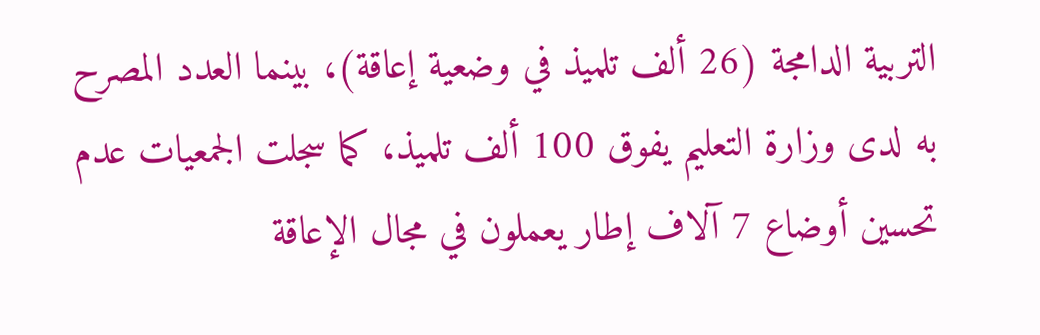التربية الدامجة (26 ألف تلميذ في وضعية إعاقة)، بينما العدد المصرح به لدى وزارة التعليم يفوق 100 ألف تلميذ، كما سجلت الجمعيات عدم تحسين أوضاع 7 آلاف إطار يعملون في مجال الإعاقة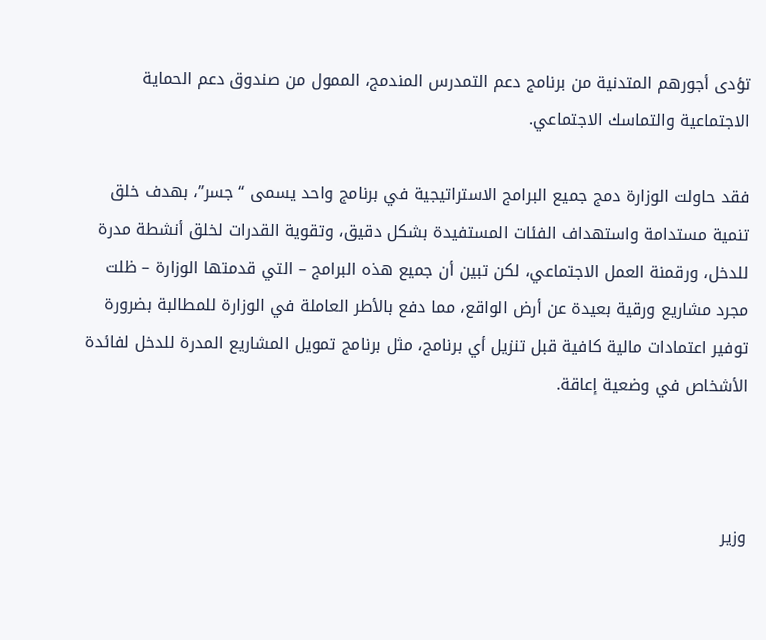تؤدى أجورهم المتدنية من برنامج دعم التمدرس المندمج، الممول من صندوق دعم الحماية الاجتماعية والتماسك الاجتماعي.

فقد حاولت الوزارة دمج جميع البرامج الاستراتيجية في برنامج واحد يسمى “جسر”، بهدف خلق تنمية مستدامة واستهداف الفئات المستفيدة بشكل دقيق، وتقوية القدرات لخلق أنشطة مدرة للدخل، ورقمنة العمل الاجتماعي، لكن تبين أن جميع هذه البرامج – التي قدمتها الوزارة – ظلت مجرد مشاريع ورقية بعيدة عن أرض الواقع، مما دفع بالأطر العاملة في الوزارة للمطالبة بضرورة توفير اعتمادات مالية كافية قبل تنزيل أي برنامج، مثل برنامج تمويل المشاريع المدرة للدخل لفائدة الأشخاص في وضعية إعاقة.



وزير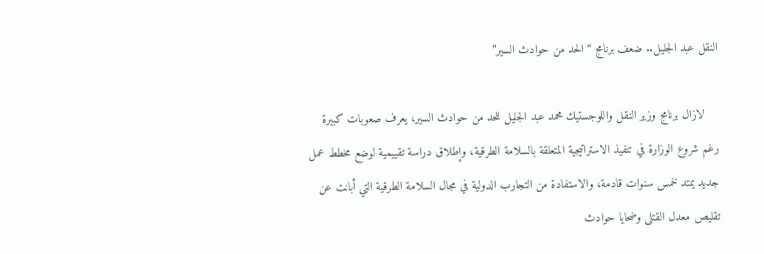النقل عبد الجليل.. ضعف برنامج “الحد من حوادث السير”

    لازال برنامج وزير النقل واللوجستيك محمد عبد الجليل للحد من حوادث السير، يعرف صعوبات كبيرة رغم شروع الوزارة في تنفيذ الاستراتيجية المتعلقة بالسلامة الطرقية، وإطلاق دراسة تقييمية لوضع مخطط عمل جديد يمتد لخمس سنوات قادمة، والاستفادة من التجارب الدولية في مجال السلامة الطرقية التي أبانت عن تقليص معدل القتلى وضحايا حوادث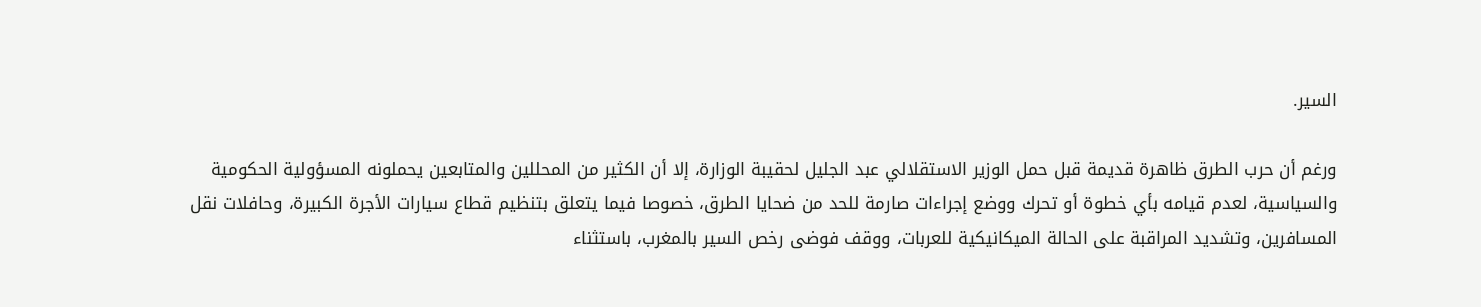السير.

ورغم أن حرب الطرق ظاهرة قديمة قبل حمل الوزير الاستقلالي عبد الجليل لحقيبة الوزارة، إلا أن الكثير من المحللين والمتابعين يحملونه المسؤولية الحكومية والسياسية، لعدم قيامه بأي خطوة أو تحرك ووضع إجراءات صارمة للحد من ضحايا الطرق، خصوصا فيما يتعلق بتنظيم قطاع سيارات الأجرة الكبيرة، وحافلات نقل المسافرين، وتشديد المراقبة على الحالة الميكانيكية للعربات، ووقف فوضى رخص السير بالمغرب، باستثناء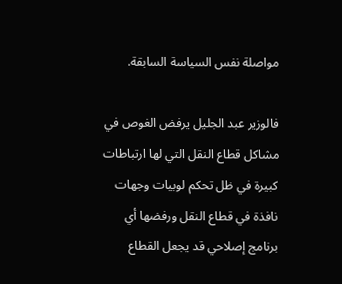مواصلة نفس السياسة السابقة.

فالوزير عبد الجليل يرفض الغوص في مشاكل قطاع النقل التي لها ارتباطات كبيرة في ظل تحكم لوبيات وجهات نافذة في قطاع النقل ورفضها أي برنامج إصلاحي قد يجعل القطاع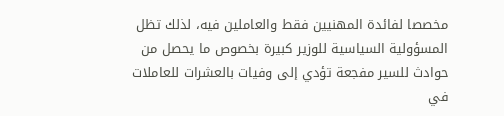مخصصا لفائدة المهنيين فقط والعاملين فيه، لذلك تظل المسؤولية السياسية للوزير كبيرة بخصوص ما يحصل من حوادث للسير مفجعة تؤدي إلى وفيات بالعشرات للعاملات في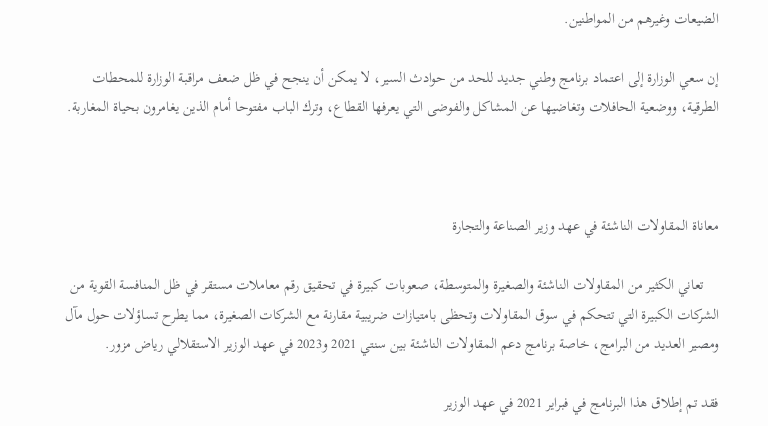الضيعات وغيرهم من المواطنين.

إن سعي الوزارة إلى اعتماد برنامج وطني جديد للحد من حوادث السير، لا يمكن أن ينجح في ظل ضعف مراقبة الوزارة للمحطات الطرقية، ووضعية الحافلات وتغاضيها عن المشاكل والفوضى التي يعرفها القطاع، وترك الباب مفتوحا أمام الذين يغامرون بحياة المغاربة.



معاناة المقاولات الناشئة في عهد وزير الصناعة والتجارة

    تعاني الكثير من المقاولات الناشئة والصغيرة والمتوسطة، صعوبات كبيرة في تحقيق رقم معاملات مستقر في ظل المنافسة القوية من الشركات الكبيرة التي تتحكم في سوق المقاولات وتحظى بامتيازات ضريبية مقارنة مع الشركات الصغيرة، مما يطرح تساؤلات حول مآل ومصير العديد من البرامج، خاصة برنامج دعم المقاولات الناشئة بين سنتي 2021 و2023 في عهد الوزير الاستقلالي رياض مزور.

فقد تم إطلاق هذا البرنامج في فبراير 2021 في عهد الوزير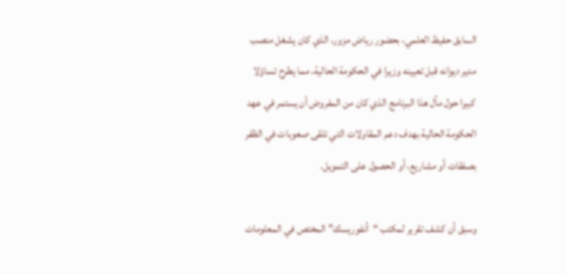السابق حفيظ العلمي، بحضور رياض مزور، الذي كان يشغل منصب مدير ديوانه قبل تعيينه وزيرا في الحكومة الحالية، مما يطرح تساؤلا كبيرا حول مآل هذا البرنامج الذي كان من المفروض أن يستمر في عهد الحكومة الحالية بهدف دعم المقاولات التي تلقى صعوبات في الظفر بصفقات أو مشاريع، أو الحصول على التمويل.

وسبق أن كشف تقرير لمكتب “أنفوريسك” المختص في المعلومات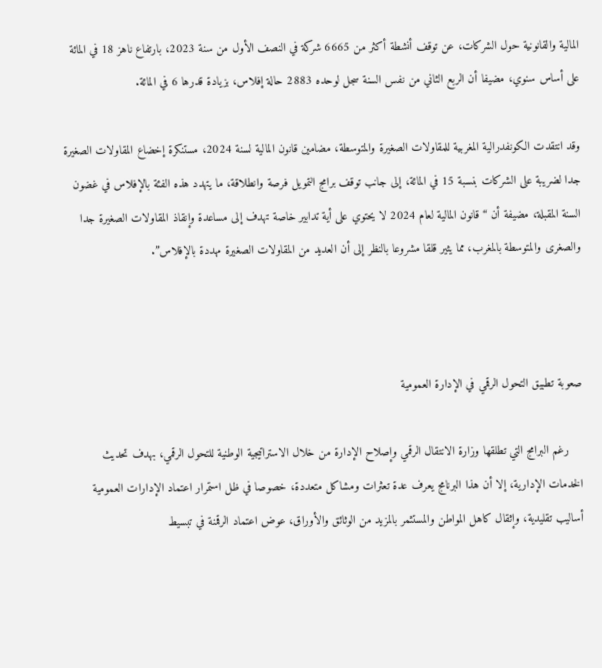المالية والقانونية حول الشركات، عن توقف أنشطة أكثر من 6665 شركة في النصف الأول من سنة 2023، بارتفاع ناهز 18 في المائة على أساس سنوي، مضيفا أن الربع الثاني من نفس السنة سجل لوحده 2883 حالة إفلاس، بزيادة قدرها 6 في المائة.

وقد انتقدت الكونفدرالية المغربية للمقاولات الصغيرة والمتوسطة، مضامين قانون المالية لسنة 2024، مستنكرة إخضاع المقاولات الصغيرة جدا لضريبة على الشركات بنسبة 15 في المائة، إلى جانب توقف برامج التمويل فرصة وانطلاقة، ما يتهدد هذه الفئة بالإفلاس في غضون السنة المقبلة، مضيفة أن “قانون المالية لعام 2024 لا يحتوي على أية تدابير خاصة تهدف إلى مساعدة وإنقاذ المقاولات الصغيرة جدا والصغرى والمتوسطة بالمغرب، مما يثير قلقا مشروعا بالنظر إلى أن العديد من المقاولات الصغيرة مهددة بالإفلاس”.



صعوبة تطبيق التحول الرقمي في الإدارة العمومية

    رغم البرامج التي تطلقها وزارة الانتقال الرقمي وإصلاح الإدارة من خلال الاستراتيجية الوطنية للتحول الرقمي، بهدف تحديث الخدمات الإدارية، إلا أن هذا البرنامج يعرف عدة تعثرات ومشاكل متعددة، خصوصا في ظل استمرار اعتماد الإدارات العمومية أساليب تقليدية، وإثقال كاهل المواطن والمستثمر بالمزيد من الوثائق والأوراق، عوض اعتماد الرقمنة في تبسيط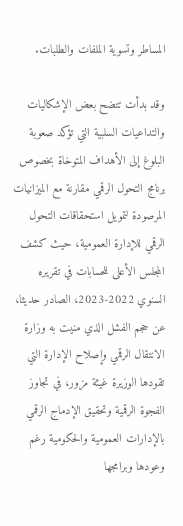المساطر وتسوية الملفات والطلبات.

وقد بدأت تتضح بعض الإشكاليات والتداعيات السلبية التي تؤكد صعوبة البلوغ إلى الأهداف المتوخاة بخصوص برنامج التحول الرقمي مقارنة مع الميزانيات المرصودة لتمويل استحقاقات التحول الرقمي للإدارة العمومية، حيث كشف المجلس الأعلى للحسابات في تقريره السنوي 2022-2023، الصادر حديثا، عن حجم الفشل الذي منيت به وزارة الانتقال الرقمي وإصلاح الإدارة التي تقودها الوزيرة غيثة مزور، في تجاوز الفجوة الرقمية وتحقيق الإدماج الرقمي بالإدارات العمومية والحكومية رغم وعودها وبرامجها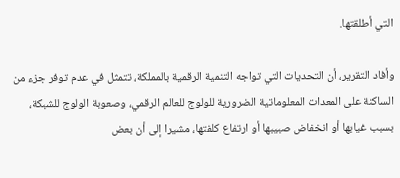التي أطلقتها.

وأفاد التقرير، أن التحديات التي تواجه التنمية الرقمية بالمملكة، تتمثل في عدم توفر جزء من الساكنة على المعدات المعلوماتية الضرورية للولوج للعالم الرقمي، وصعوبة الولوج للشبكة، بسبب غيابها أو انخفاض صبيبها أو ارتفاع كلفتها، مشيرا إلى أن بعض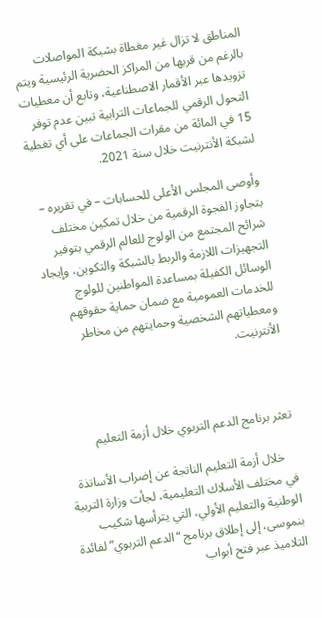المناطق لا تزال غير مغطاة بشبكة المواصلات بالرغم من قربها من المراكز الحضرية الرئيسية ويتم تزويدها عبر الأقمار الاصطناعية، وتابع أن معطيات التحول الرقمي للجماعات الترابية تبين عدم توفر 15 في المائة من مقرات الجماعات على أي تغطية لشبكة الأنترنيت خلال سنة 2021.

وأوصى المجلس الأعلى للحسابات – في تقريره – بتجاوز الفجوة الرقمية من خلال تمكين مختلف شرائح المجتمع من الولوج للعالم الرقمي بتوفير التجهيزات اللازمة والربط بالشبكة والتكوين، وإيجاد الوسائل الكفيلة بمساعدة المواطنين للولوج للخدمات العمومية مع ضمان حماية حقوقهم ومعطياتهم الشخصية وحمايتهم من مخاطر الأنترنيت.



تعثر برنامج الدعم التربوي خلال أزمة التعليم

    خلال أزمة التعليم الناتجة عن إضراب الأساتذة في مختلف الأسلاك التعليمية، لجأت وزارة التربية الوطنية والتعليم الأولي، التي يترأسها شكيب بنموسى، إلى إطلاق برنامج “الدعم التربوي” لفائدة التلاميذ عبر فتح أبواب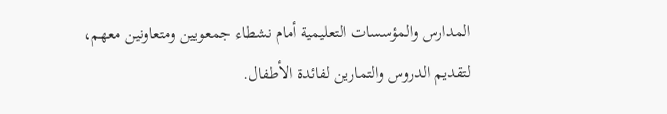المدارس والمؤسسات التعليمية أمام نشطاء جمعويين ومتعاونين معهم، لتقديم الدروس والتمارين لفائدة الأطفال.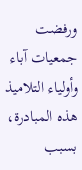ورفضت جمعيات آباء وأولياء التلاميذ هذه المبادرة، بسبب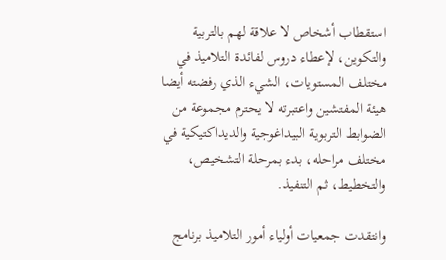استقطاب أشخاص لا علاقة لهم بالتربية والتكوين، لإعطاء دروس لفائدة التلاميذ في مختلف المستويات، الشيء الذي رفضته أيضا هيئة المفتشين واعتبرته لا يحترم مجموعة من الضوابط التربوية البيداغوجية والديداكتيكية في مختلف مراحله، بدء بمرحلة التشخيص، والتخطيط، ثم التنفيذ.

وانتقدت جمعيات أولياء أمور التلاميذ برنامج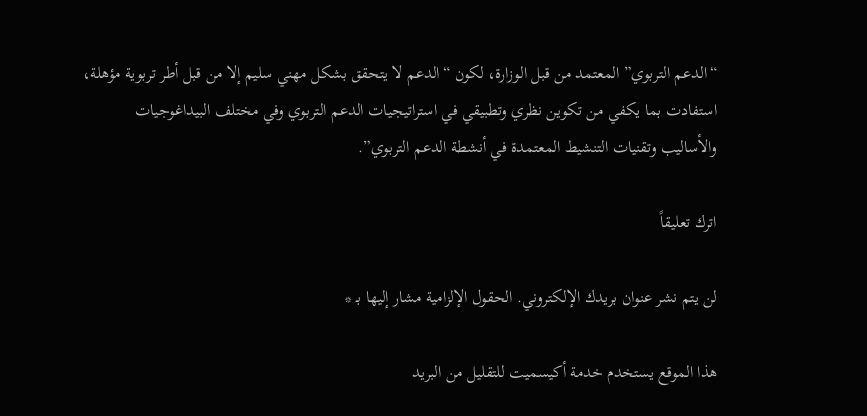“الدعم التربوي” المعتمد من قبل الوزارة، لكون “الدعم لا يتحقق بشكل مهني سليم إلا من قبل أطر تربوية مؤهلة، استفادت بما يكفي من تكوين نظري وتطبيقي في استراتيجيات الدعم التربوي وفي مختلف البيداغوجيات والأساليب وتقنيات التنشيط المعتمدة في أنشطة الدعم التربوي”.

اترك تعليقاً

لن يتم نشر عنوان بريدك الإلكتروني. الحقول الإلزامية مشار إليها بـ *

هذا الموقع يستخدم خدمة أكيسميت للتقليل من البريد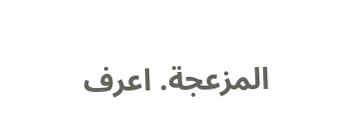المزعجة. اعرف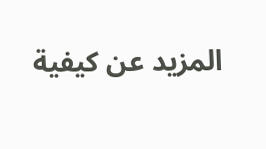المزيد عن كيفية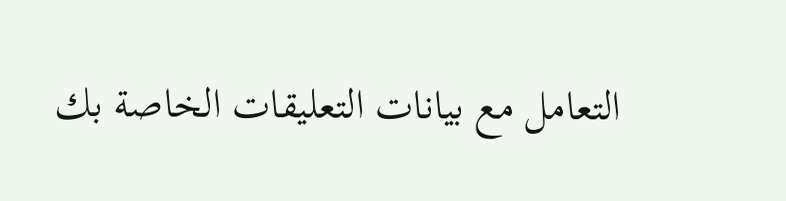التعامل مع بيانات التعليقات الخاصة بك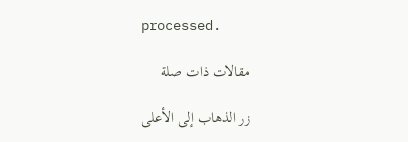processed.

مقالات ذات صلة

زر الذهاب إلى الأعلى